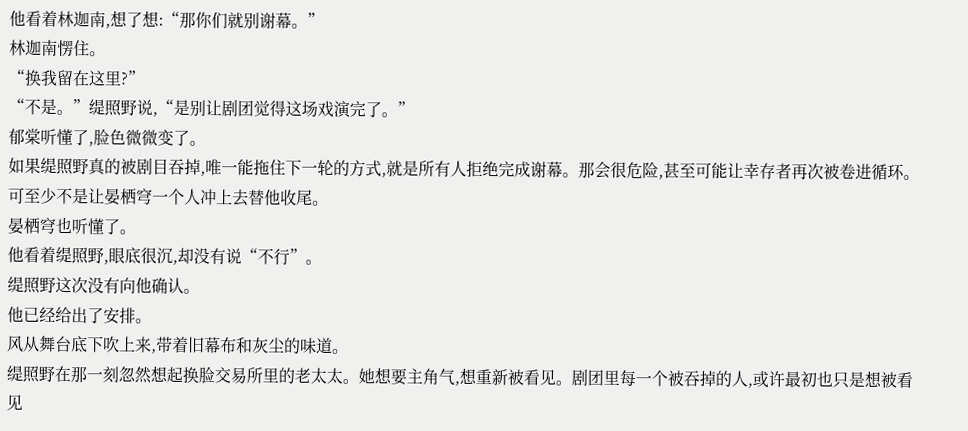他看着林迦南,想了想:“那你们就别谢幕。”
林迦南愣住。
“换我留在这里?”
“不是。”缇照野说,“是别让剧团觉得这场戏演完了。”
郁棠听懂了,脸色微微变了。
如果缇照野真的被剧目吞掉,唯一能拖住下一轮的方式,就是所有人拒绝完成谢幕。那会很危险,甚至可能让幸存者再次被卷进循环。
可至少不是让晏栖穹一个人冲上去替他收尾。
晏栖穹也听懂了。
他看着缇照野,眼底很沉,却没有说“不行”。
缇照野这次没有向他确认。
他已经给出了安排。
风从舞台底下吹上来,带着旧幕布和灰尘的味道。
缇照野在那一刻忽然想起换脸交易所里的老太太。她想要主角气,想重新被看见。剧团里每一个被吞掉的人,或许最初也只是想被看见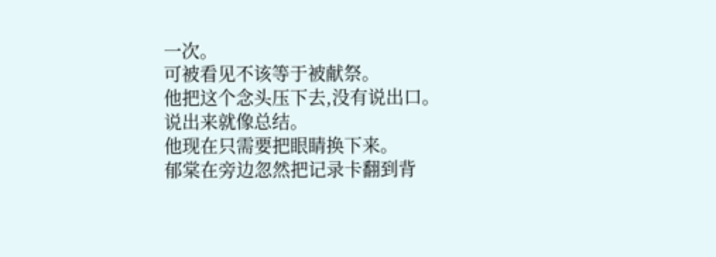一次。
可被看见不该等于被献祭。
他把这个念头压下去,没有说出口。
说出来就像总结。
他现在只需要把眼睛换下来。
郁棠在旁边忽然把记录卡翻到背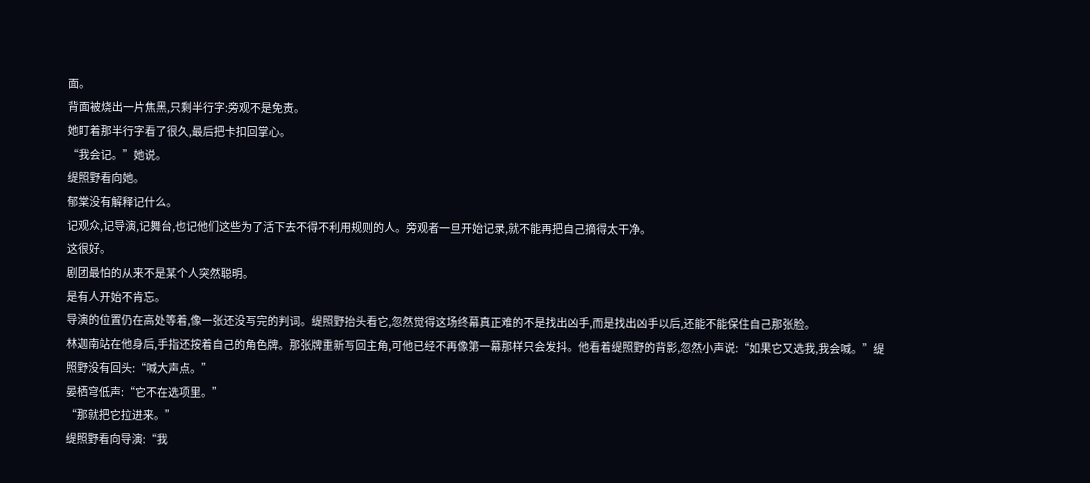面。
背面被烧出一片焦黑,只剩半行字:旁观不是免责。
她盯着那半行字看了很久,最后把卡扣回掌心。
“我会记。”她说。
缇照野看向她。
郁棠没有解释记什么。
记观众,记导演,记舞台,也记他们这些为了活下去不得不利用规则的人。旁观者一旦开始记录,就不能再把自己摘得太干净。
这很好。
剧团最怕的从来不是某个人突然聪明。
是有人开始不肯忘。
导演的位置仍在高处等着,像一张还没写完的判词。缇照野抬头看它,忽然觉得这场终幕真正难的不是找出凶手,而是找出凶手以后,还能不能保住自己那张脸。
林迦南站在他身后,手指还按着自己的角色牌。那张牌重新写回主角,可他已经不再像第一幕那样只会发抖。他看着缇照野的背影,忽然小声说:“如果它又选我,我会喊。”缇照野没有回头:“喊大声点。”
晏栖穹低声:“它不在选项里。”
“那就把它拉进来。”
缇照野看向导演:“我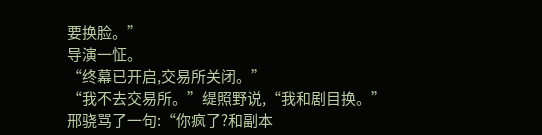要换脸。”
导演一怔。
“终幕已开启,交易所关闭。”
“我不去交易所。”缇照野说,“我和剧目换。”
邢骁骂了一句:“你疯了?和副本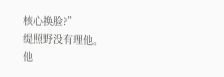核心换脸?”
缇照野没有理他。
他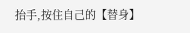抬手,按住自己的【替身】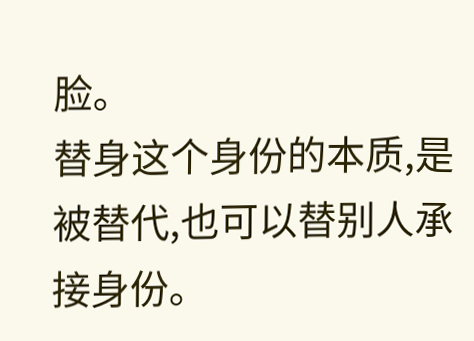脸。
替身这个身份的本质,是被替代,也可以替别人承接身份。